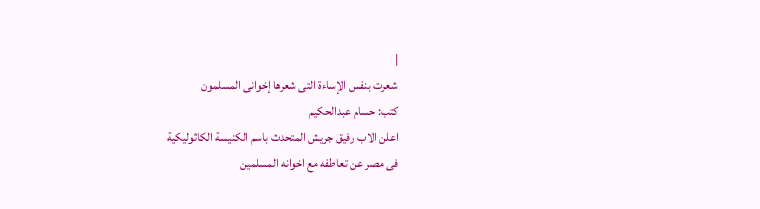|
شعرت بنفس الإساءة التى شعرها إخوانى المسلمون
كتب: حسام عبدالحكيم
اعلن الاب رفيق جريش المتحدث باسم الكنيسة الكاثوليكية
فى مصر عن تعاطفه مع اخوانه المسلمين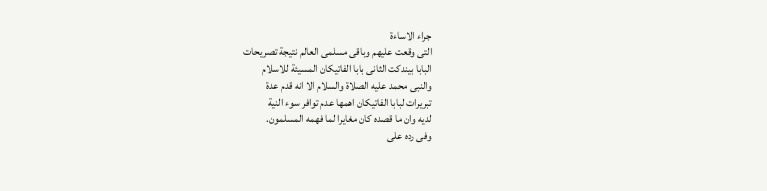جراء الاساءة
التى وقعت عليهم وباقى مسلمى العالم نتيجة تصريحات
البابا بيندكت الثانى بابا الفاتيكان المسيئة للاسلام
والنبى محمد عليه الصلاة والسلام الا انه قدم عدة
تبريرات لبابا الفاتيكان اهمها عدم توافر سوء النية
لديه وان ما قصده كان مغايرا لما فهمه المسلمون.
وفى رده على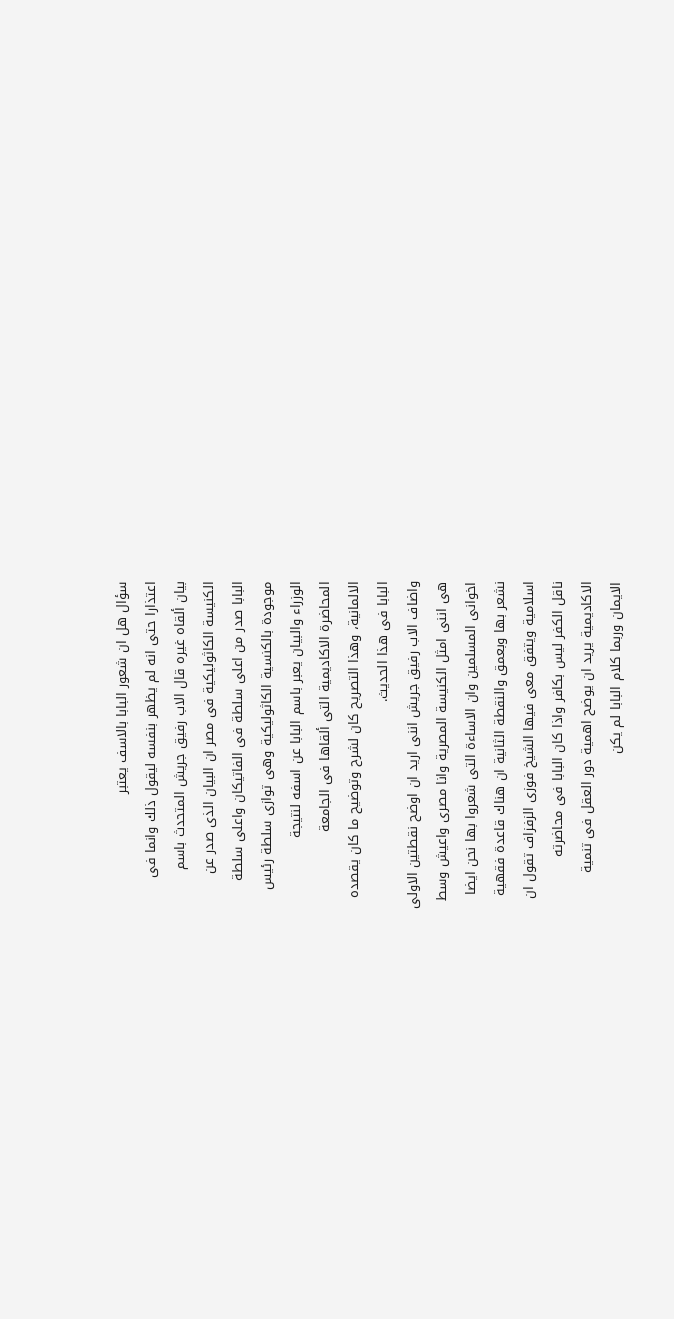سؤال هل ان شعور البابا بالاسف يعتبر
اعتذارا حتى انه لم يظهر بنفسه ليقول ذلك وانما فى
بيان ألقاه غيره قال الاب رفيق جريش المتحدث باسم
الكنيسة الكاثوليكية فى مصر ان البيان الذى صدر عن
البابا صدر من اعلى سلطة فى الفاتيكان واعلى سلطة
موجودة بالكنسية الكاثوليكية وهى توازى سلطة رئيس
الوزراء والبيان يعبر باسم البابا عن اسفه لنتيجة
المحاضرة الاكاديمية التى ألقاها فى الجامعة
الالمانية، وهذا التصريح كان لشرح وتوضيح ما كان يقصده
البابا فى هذا الحديث.
واضاف الاب رفيق جريش اننى اريد ان اوضح نقطتين الاولى
هى اننى امثل الكنيسة المصرية وانا مصرى واعيش وسط
اخوانى المسلمين وان الاساءة التى شعروا بها نحن ايضا
نشعر بها وبعمق والنقطة الثانية ان هناك قاعدة فقهية
اسلامية ويتفق معى فيها الشيخ فوزى الزفزاف تقول ان
ناقل الكفر ليس بكافر واذا كان البابا فى محاضرته
الاكاديمية يريد ان يوضح اهمية دور العقل فى تنمية
الايمان وربما كلام البابا لم يكن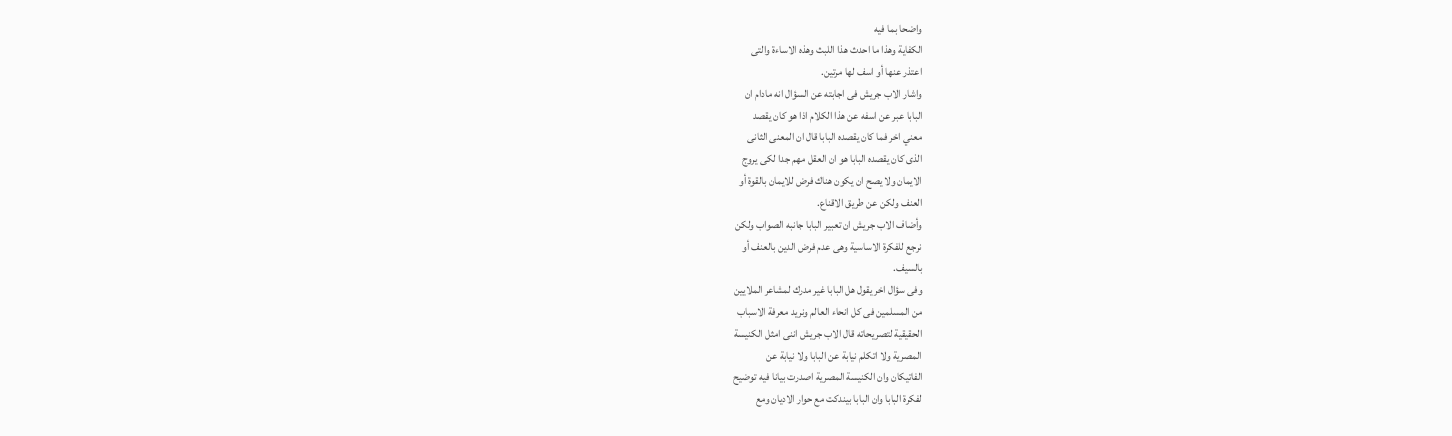واضحا بما فيه
الكفاية وهذا ما احدث هذا اللبث وهذه الاساءة والتى
اعتذر عنها أو اسف لها مرتين.
واشار الاب جريش فى اجابته عن السؤال انه مادام ان
البابا عبر عن اسفه عن هذا الكلام اذا هو كان يقصد
معني اخر فما كان يقصده البابا قال ان المعنى الثانى
الذى كان يقصده البابا هو ان العقل مهم جدا لكى يروج
الايمان ولا يصح ان يكون هناك فرض للايمان بالقوة أو
العنف ولكن عن طريق الاقناع.
وأضاف الاب جريش ان تعبير البابا جانبه الصواب ولكن
نرجع للفكرة الاساسية وهى عدم فرض الدين بالعنف أو
بالسيف.
وفى سؤال اخر يقول هل البابا غير مدرك لمشاعر الملايين
من المسلمين فى كل انحاء العالم ونريد معرفة الاسباب
الحقيقية لتصريحاته قال الاب جريش اننى امثل الكنيسة
المصرية ولا اتكلم نيابة عن البابا ولا نيابة عن
الفاتيكان وان الكنيسة المصرية اصدرت بيانا فيه توضيح
لفكرة البابا وان البابا بيندكت مع حوار الاديان ومع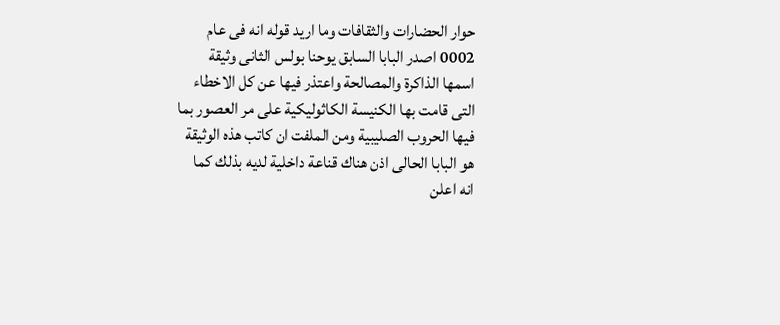حوار الحضارات والثقافات وما اريد قوله انه فى عام
0002 اصدر البابا السابق يوحنا بولس الثانى وثيقة
اسمها الذاكرة والمصالحة واعتذر فيها عن كل الاخطاء
التى قامت بها الكنيسة الكاثوليكية على مر العصور بما
فيها الحروب الصليبية ومن الملفت ان كاتب هذه الوثيقة
هو البابا الحالى اذن هناك قناعة داخلية لديه بذلك كما
انه اعلن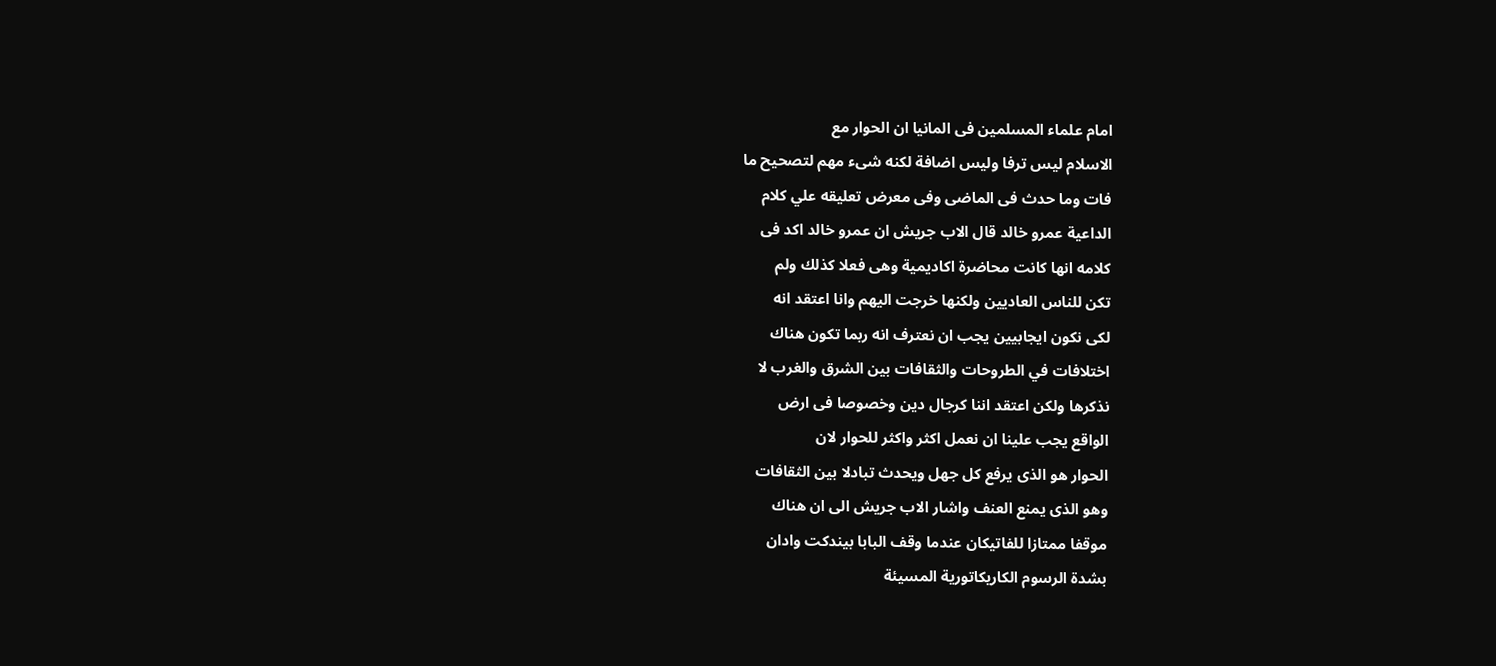امام علماء المسلمين فى المانيا ان الحوار مع
الاسلام ليس ترفا وليس اضافة لكنه شىء مهم لتصحيح ما
فات وما حدث فى الماضى وفى معرض تعليقه علي كلام
الداعية عمرو خالد قال الاب جريش ان عمرو خالد اكد فى
كلامه انها كانت محاضرة اكاديمية وهى فعلا كذلك ولم
تكن للناس العاديين ولكنها خرجت اليهم وانا اعتقد انه
لكى نكون ايجابيين يجب ان نعترف انه ربما تكون هناك
اختلافات في الطروحات والثقافات بين الشرق والغرب لا
نذكرها ولكن اعتقد اننا كرجال دين وخصوصا فى ارض
الواقع يجب علينا ان نعمل اكثر واكثر للحوار لان
الحوار هو الذى يرفع كل جهل ويحدث تبادلا بين الثقافات
وهو الذى يمنع العنف واشار الاب جريش الى ان هناك
موقفا ممتازا للفاتيكان عندما وقف البابا بيندكت وادان
بشدة الرسوم الكاريكاتورية المسيئة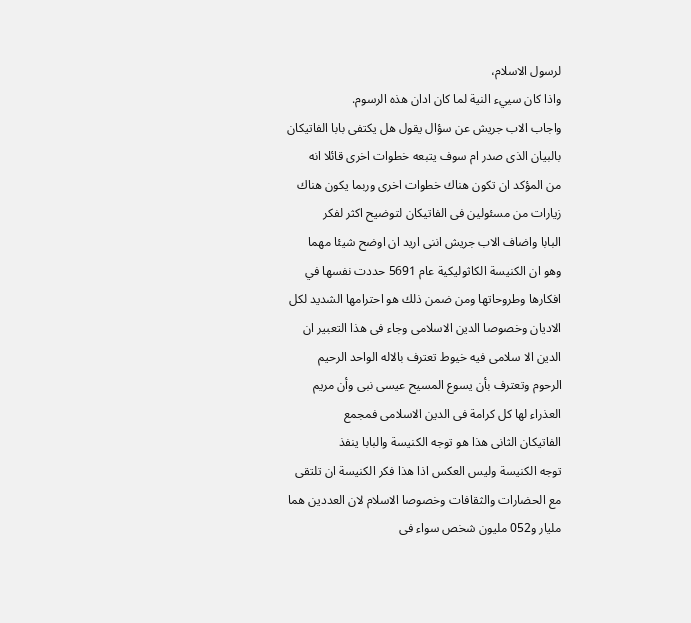لرسول الاسلام،
واذا كان سييء النية لما كان ادان هذه الرسوم.
واجاب الاب جريش عن سؤال يقول هل يكتفى بابا الفاتيكان
بالبيان الذى صدر ام سوف يتبعه خطوات اخرى قائلا انه
من المؤكد ان تكون هناك خطوات اخرى وربما يكون هناك
زيارات من مسئولين فى الفاتيكان لتوضيح اكثر لفكر
البابا واضاف الاب جريش اننى اريد ان اوضح شيئا مهما
وهو ان الكنيسة الكاثوليكية عام 5691 حددت نفسها في
افكارها وطروحاتها ومن ضمن ذلك هو احترامها الشديد لكل
الاديان وخصوصا الدين الاسلامى وجاء فى هذا التعبير ان
الدين الا سلامى فيه خيوط تعترف بالاله الواحد الرحيم
الرحوم وتعترف بأن يسوع المسيح عيسى نبى وأن مريم
العذراء لها كل كرامة فى الدين الاسلامى فمجمع
الفاتيكان الثانى هذا هو توجه الكنيسة والبابا ينفذ
توجه الكنيسة وليس العكس اذا هذا فكر الكنيسة ان تلتقى
مع الحضارات والثقافات وخصوصا الاسلام لان العددين هما
مليار و052 مليون شخص سواء فى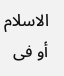الاسلام أو فى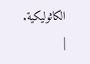الكاثوليكية.
|